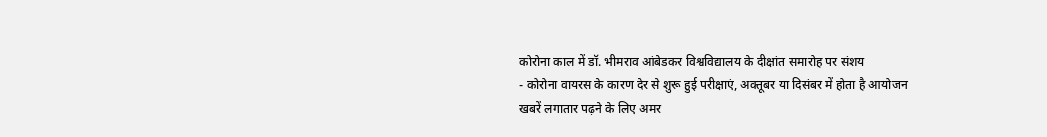कोरोना काल में डॉ. भीमराव आंबेडकर विश्वविद्यालय के दीक्षांत समारोह पर संशय
- कोरोना वायरस के कारण देर से शुरू हुई परीक्षाएं, अक्तूबर या दिसंबर में होता है आयोजन
खबरें लगातार पढ़ने के लिए अमर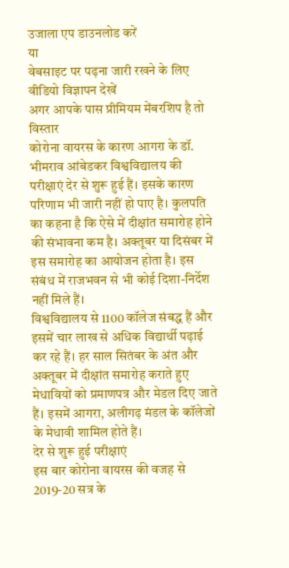उजाला एप डाउनलोड करें
या
वेबसाइट पर पढ़ना जारी रखने के लिए वीडियो विज्ञापन देखें
अगर आपके पास प्रीमियम मेंबरशिप है तो
विस्तार
कोरोना वायरस के कारण आगरा के डॉ. भीमराव आंबेडकर विश्वविद्यालय की परीक्षाएं देर से शुरू हुई हैं। इसके कारण परिणाम भी जारी नहीं हो पाए है। कुलपति का कहना है कि ऐसे में दीक्षांत समारोह होने की संभावना कम है। अक्तूबर या दिसंबर में इस समारोह का आयोजन होता है। इस संबंध में राजभवन से भी कोई दिशा-निर्देश नहीं मिले हैं।
विश्वविद्यालय से 1100 कॉलेज संबद्ध हैं और इसमें चार लाख से अधिक विद्यार्थी पढ़ाई कर रहे हैं। हर साल सितंबर के अंत और अक्तूबर में दीक्षांत समारोह कराते हुए मेधावियों को प्रमाणपत्र और मेडल दिए जाते हैं। इसमें आगरा, अलीगढ़ मंडल के कॉलेजों के मेधावी शामिल होते हैं।
देर से शुरू हुई परीक्षाएं
इस बार कोरोना वायरस की वजह से 2019-20 सत्र के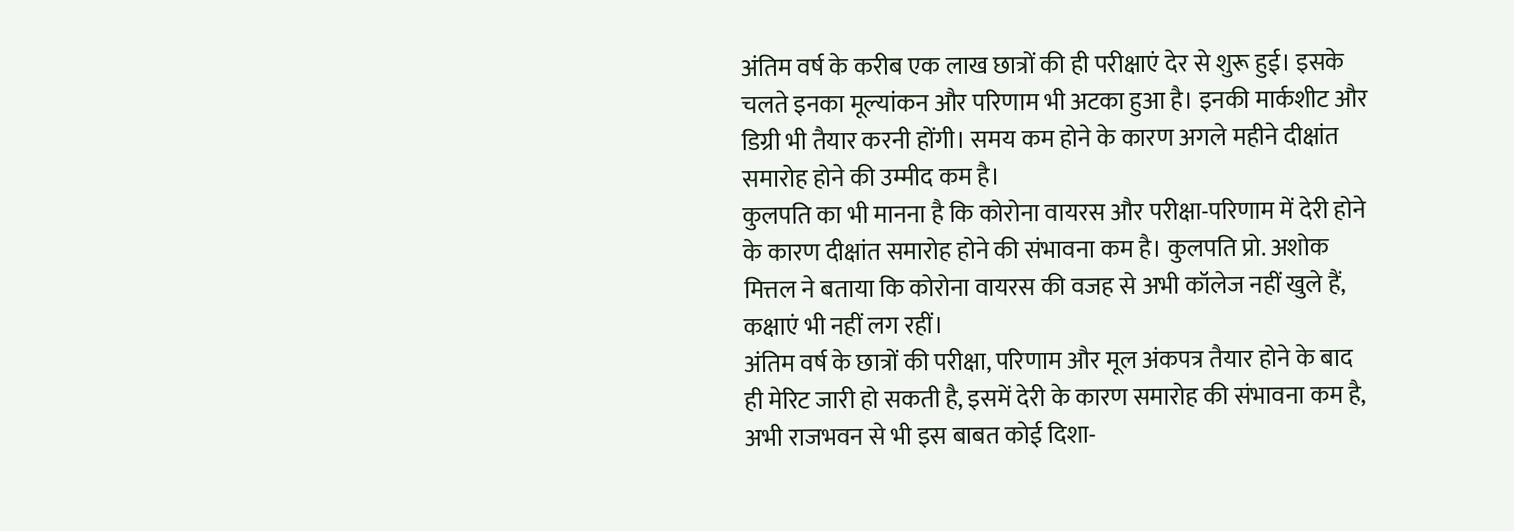अंतिम वर्ष के करीब एक लाख छात्रों की ही परीक्षाएं देर से शुरू हुई। इसके चलते इनका मूल्यांकन और परिणाम भी अटका हुआ है। इनकी मार्कशीट और डिग्री भी तैयार करनी होंगी। समय कम होने के कारण अगले महीने दीक्षांत समारोह होने की उम्मीद कम है।
कुलपति का भी मानना है कि कोरोना वायरस और परीक्षा-परिणाम में देरी होने के कारण दीक्षांत समारोह होने की संभावना कम है। कुलपति प्रो. अशोक मित्तल ने बताया कि कोरोना वायरस की वजह से अभी कॉलेज नहीं खुले हैं, कक्षाएं भी नहीं लग रहीं।
अंतिम वर्ष के छात्रों की परीक्षा, परिणाम और मूल अंकपत्र तैयार होने के बाद ही मेरिट जारी हो सकती है, इसमें देरी के कारण समारोह की संभावना कम है, अभी राजभवन से भी इस बाबत कोई दिशा-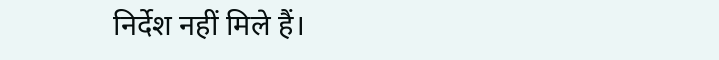निर्देश नहीं मिले हैं।